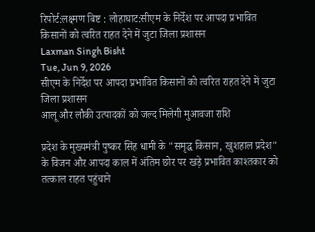रिपोर्ट:लक्ष्मण बिष्ट : लोहाघाट:सीएम के निर्देश पर आपदा प्रभावित किसानों को त्वरित राहत देने में जुटा जिला प्रशासन
Laxman Singh Bisht
Tue, Jun 9, 2026
सीएम के निर्देश पर आपदा प्रभावित किसानों को त्वरित राहत देने में जुटा जिला प्रशासन
आलू और लौकी उत्पादकों को जल्द मिलेगी मुआवजा राशि

प्रदेश के मुख्यमंत्री पुष्कर सिंह धामी के "समृद्ध किसान, खुशहाल प्रदेश" के विजन और आपदा काल में अंतिम छोर पर खड़े प्रभावित काश्तकार को तत्काल राहत पहुंचाने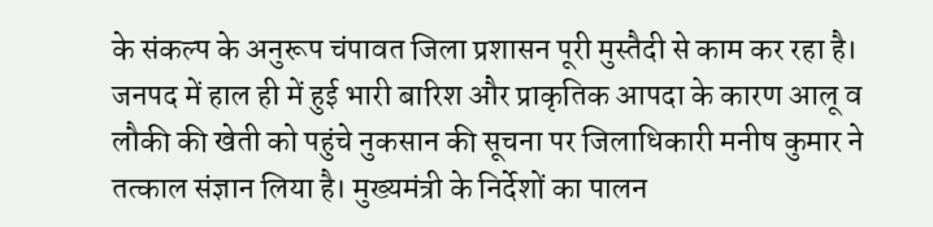के संकल्प के अनुरूप चंपावत जिला प्रशासन पूरी मुस्तैदी से काम कर रहा है। जनपद में हाल ही में हुई भारी बारिश और प्राकृतिक आपदा के कारण आलू व लौकी की खेती को पहुंचे नुकसान की सूचना पर जिलाधिकारी मनीष कुमार ने तत्काल संज्ञान लिया है। मुख्यमंत्री के निर्देशों का पालन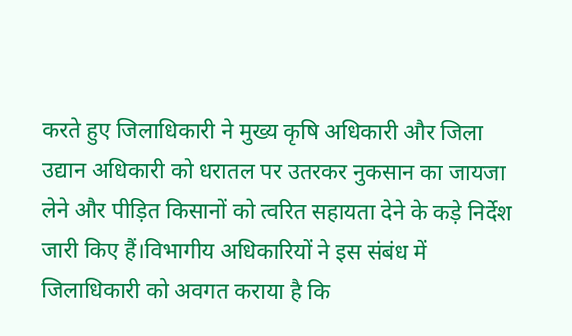करते हुए जिलाधिकारी ने मुख्य कृषि अधिकारी और जिला उद्यान अधिकारी को धरातल पर उतरकर नुकसान का जायजा लेने और पीड़ित किसानों को त्वरित सहायता देने के कड़े निर्देश जारी किए हैं।विभागीय अधिकारियों ने इस संबंध में जिलाधिकारी को अवगत कराया है कि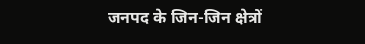जनपद के जिन-जिन क्षेत्रों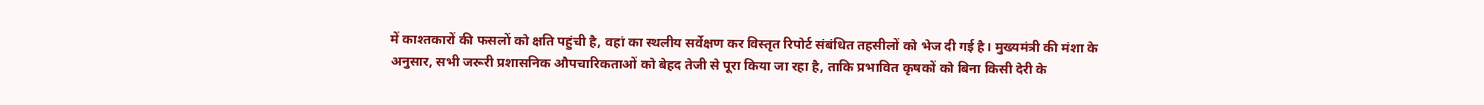में काश्तकारों की फसलों को क्षति पहुंची है, वहां का स्थलीय सर्वेक्षण कर विस्तृत रिपोर्ट संबंधित तहसीलों को भेज दी गई है। मुख्यमंत्री की मंशा के अनुसार, सभी जरूरी प्रशासनिक औपचारिकताओं को बेहद तेजी से पूरा किया जा रहा है, ताकि प्रभावित कृषकों को बिना किसी देरी के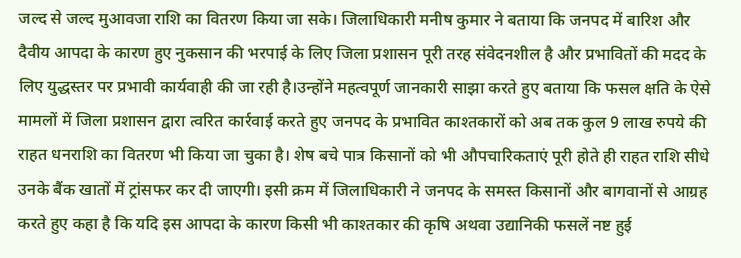जल्द से जल्द मुआवजा राशि का वितरण किया जा सके। जिलाधिकारी मनीष कुमार ने बताया कि जनपद में बारिश और दैवीय आपदा के कारण हुए नुकसान की भरपाई के लिए जिला प्रशासन पूरी तरह संवेदनशील है और प्रभावितों की मदद के लिए युद्धस्तर पर प्रभावी कार्यवाही की जा रही है।उन्होंने महत्वपूर्ण जानकारी साझा करते हुए बताया कि फसल क्षति के ऐसे मामलों में जिला प्रशासन द्वारा त्वरित कार्रवाई करते हुए जनपद के प्रभावित काश्तकारों को अब तक कुल 9 लाख रुपये की राहत धनराशि का वितरण भी किया जा चुका है। शेष बचे पात्र किसानों को भी औपचारिकताएं पूरी होते ही राहत राशि सीधे उनके बैंक खातों में ट्रांसफर कर दी जाएगी। इसी क्रम में जिलाधिकारी ने जनपद के समस्त किसानों और बागवानों से आग्रह करते हुए कहा है कि यदि इस आपदा के कारण किसी भी काश्तकार की कृषि अथवा उद्यानिकी फसलें नष्ट हुई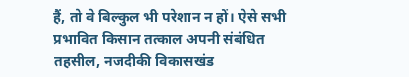हैं, तो वे बिल्कुल भी परेशान न हों। ऐसे सभी प्रभावित किसान तत्काल अपनी संबंधित तहसील, नजदीकी विकासखंड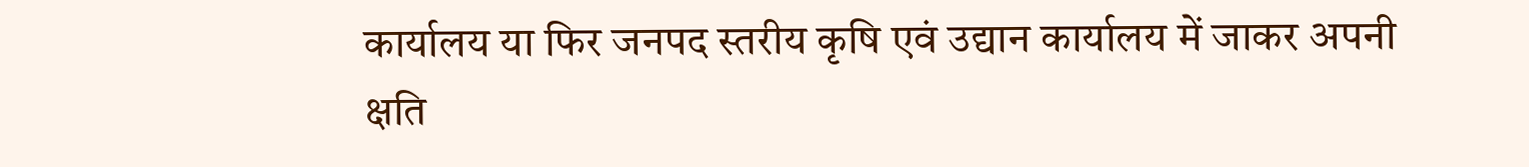कार्यालय या फिर जनपद स्तरीय कृषि एवं उद्यान कार्यालय में जाकर अपनी क्षति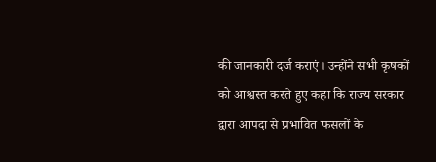की जानकारी दर्ज कराएं। उन्होंने सभी कृषकों को आश्वस्त करते हुए कहा कि राज्य सरकार द्वारा आपदा से प्रभावित फसलों के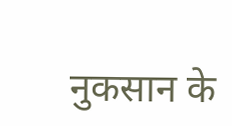नुकसान के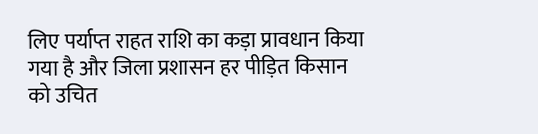लिए पर्याप्त राहत राशि का कड़ा प्रावधान किया गया है और जिला प्रशासन हर पीड़ित किसान को उचित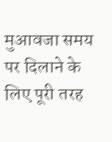मुआवजा समय पर दिलाने के लिए पूरी तरह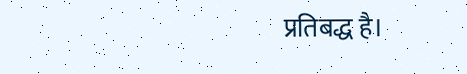प्रतिबद्ध है।